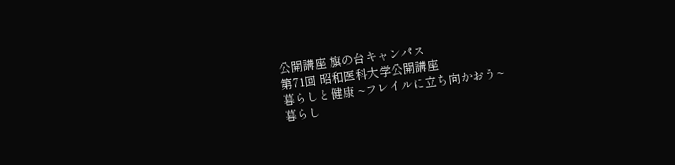公開講座 旗の台キャンパス
第71回 昭和医科大学公開講座
暮らしと健康 ~フレイルに立ち向かおう~
暮らし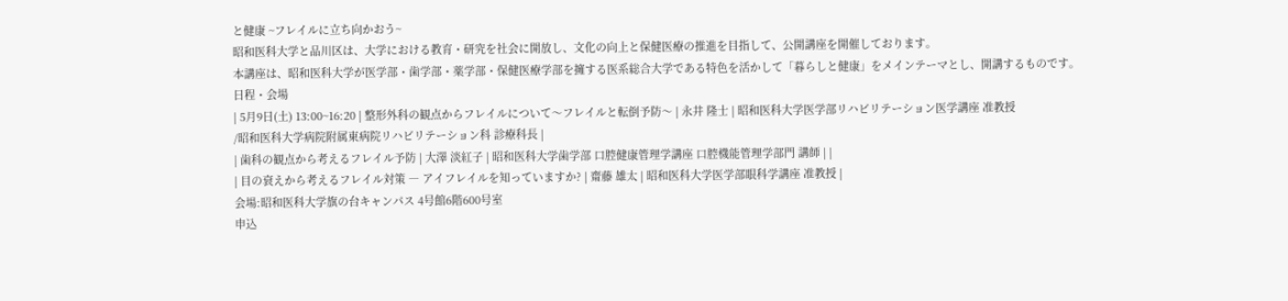と健康 ~フレイルに立ち向かおう~
昭和医科大学と品川区は、大学における教育・研究を社会に開放し、文化の向上と保健医療の推進を目指して、公開講座を開催しております。
本講座は、昭和医科大学が医学部・歯学部・薬学部・保健医療学部を擁する医系総合大学である特色を活かして「暮らしと健康」をメインテーマとし、開講するものです。
日程・会場
| 5月9日(土) 13:00~16:20 | 整形外科の観点からフレイルについて〜フレイルと転倒予防〜 | 永井 隆士 | 昭和医科大学医学部リハビリテーション医学講座 准教授
/昭和医科大学病院附属東病院リハビリテーション科 診療科長 |
| 歯科の観点から考えるフレイル予防 | 大澤 淡紅子 | 昭和医科大学歯学部 口腔健康管理学講座 口腔機能管理学部門 講師 | |
| 目の衰えから考えるフレイル対策 ― アイフレイルを知っていますか? | 齋藤 雄太 | 昭和医科大学医学部眼科学講座 准教授 |
会場:昭和医科大学旗の台キャンパス 4号館6階600号室
申込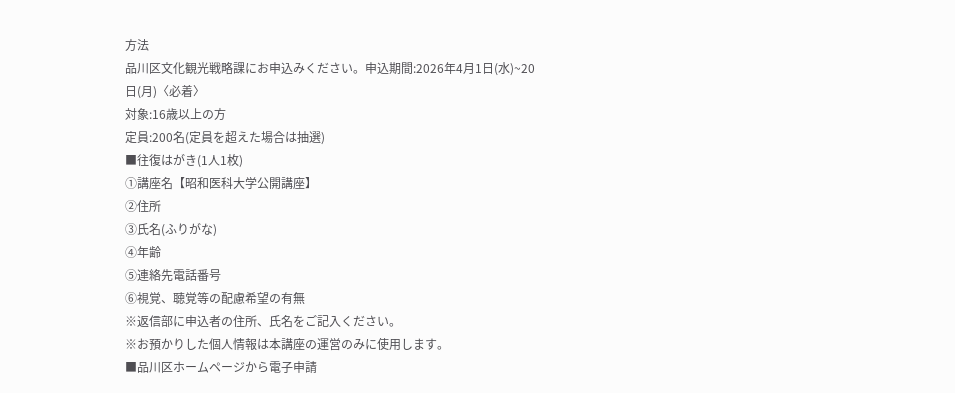方法
品川区文化観光戦略課にお申込みください。申込期間:2026年4月1日(水)~20日(月)〈必着〉
対象:16歳以上の方
定員:200名(定員を超えた場合は抽選)
■往復はがき(1人1枚)
①講座名【昭和医科大学公開講座】
②住所
③氏名(ふりがな)
④年齢
⑤連絡先電話番号
⑥視覚、聴覚等の配慮希望の有無
※返信部に申込者の住所、氏名をご記入ください。
※お預かりした個人情報は本講座の運営のみに使用します。
■品川区ホームページから電子申請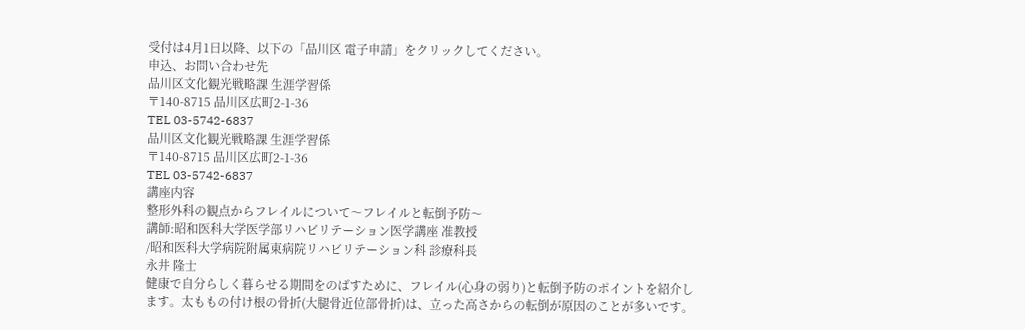受付は4月1日以降、以下の「品川区 電子申請」をクリックしてください。
申込、お問い合わせ先
品川区文化観光戦略課 生涯学習係
〒140-8715 品川区広町2-1-36
TEL 03-5742-6837
品川区文化観光戦略課 生涯学習係
〒140-8715 品川区広町2-1-36
TEL 03-5742-6837
講座内容
整形外科の観点からフレイルについて〜フレイルと転倒予防〜
講師:昭和医科大学医学部リハビリテーション医学講座 准教授
/昭和医科大学病院附属東病院リハビリテーション科 診療科長
永井 隆士
健康で自分らしく暮らせる期間をのばすために、フレイル(心身の弱り)と転倒予防のポイントを紹介します。太ももの付け根の骨折(大腿骨近位部骨折)は、立った高さからの転倒が原因のことが多いです。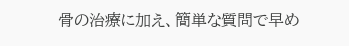骨の治療に加え、簡単な質問で早め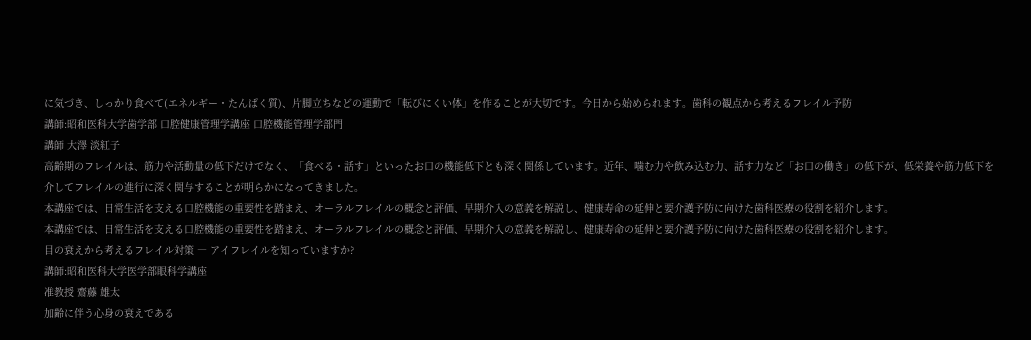に気づき、しっかり食べて(エネルギー・たんぱく質)、片脚立ちなどの運動で「転びにくい体」を作ることが大切です。今日から始められます。歯科の観点から考えるフレイル予防
講師:昭和医科大学歯学部 口腔健康管理学講座 口腔機能管理学部門
講師 大澤 淡紅子
高齢期のフレイルは、筋力や活動量の低下だけでなく、「食べる・話す」といったお口の機能低下とも深く関係しています。近年、噛む力や飲み込む力、話す力など「お口の働き」の低下が、低栄養や筋力低下を介してフレイルの進行に深く関与することが明らかになってきました。
本講座では、日常生活を支える口腔機能の重要性を踏まえ、オーラルフレイルの概念と評価、早期介入の意義を解説し、健康寿命の延伸と要介護予防に向けた歯科医療の役割を紹介します。
本講座では、日常生活を支える口腔機能の重要性を踏まえ、オーラルフレイルの概念と評価、早期介入の意義を解説し、健康寿命の延伸と要介護予防に向けた歯科医療の役割を紹介します。
目の衰えから考えるフレイル対策 ― アイフレイルを知っていますか?
講師:昭和医科大学医学部眼科学講座
准教授 齋藤 雄太
加齢に伴う心身の衰えである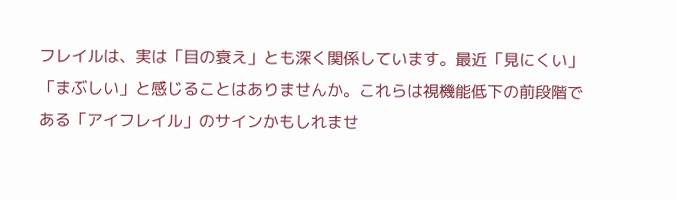フレイルは、実は「目の衰え」とも深く関係しています。最近「見にくい」「まぶしい」と感じることはありませんか。これらは視機能低下の前段階である「アイフレイル」のサインかもしれませ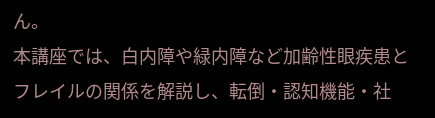ん。
本講座では、白内障や緑内障など加齢性眼疾患とフレイルの関係を解説し、転倒・認知機能・社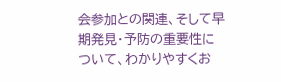会参加との関連、そして早期発見・予防の重要性について、わかりやすくお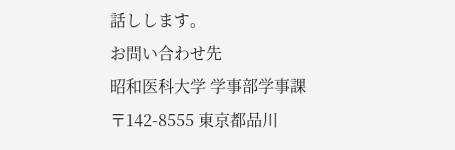話しします。
お問い合わせ先
昭和医科大学 学事部学事課
〒142-8555 東京都品川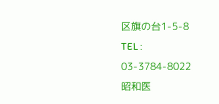区旗の台1-5-8
TEL : 03-3784-8022
昭和医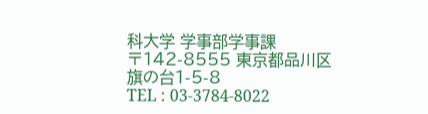科大学 学事部学事課
〒142-8555 東京都品川区旗の台1-5-8
TEL : 03-3784-8022